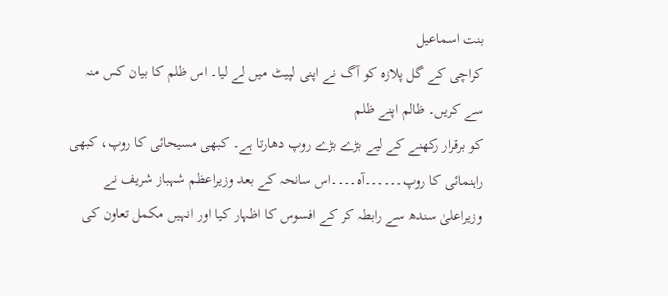بنت اسماعیل
کراچی کے گل پلازہ کو آگ نے اپنی لپیٹ میں لے لیا۔ اس ظلم کا بیان کس منہ سے کریں۔ ظالم اپنے ظلم
کو برقرار رکھنے کے لیے بڑے بڑے روپ دھارتا ہے۔ کبھی مسیحائی کا روپ، کبھی راہنمائی کا روپ۔۔۔۔۔۔آہ۔۔۔۔اس سانحہ کے بعد وزیراعظم شہباز شریف نے وزیراعلیٰ سندھ سے رابطہ کر کے افسوس کا اظہار کیا اور انہیں مکمل تعاون کی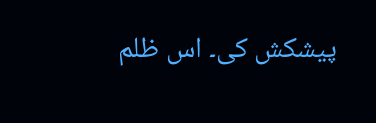پیشکش کی۔ اس ظلم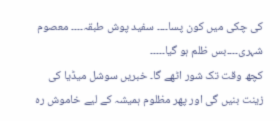کی چکی میں کون پسا۔۔۔۔ سفید پوش طبقہ۔۔۔۔ معصوم شہری۔۔۔۔بس ظلم ہو گیا۔۔۔۔۔
کچھ وقت تک شور اٹھے گا۔ خبریں سوشل میڈیا کی زینت بنیں گی اور پھر مظلوم ہمیشہ کے لیے خاموش رہ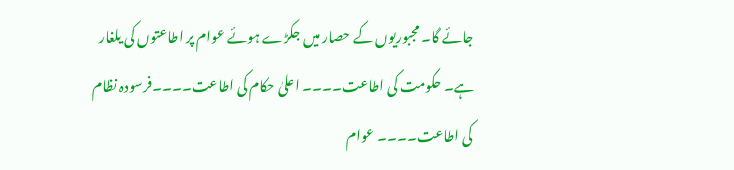جائے گا۔ مجبوریوں کے حصار میں جکڑے ہوئے عوام پر اطاعتوں کی یلغار ہے۔ حکومت کی اطاعت۔۔۔۔ اعلیٰ حکام کی اطاعت۔۔۔۔فرسودہ نظام کی اطاعت۔۔۔۔ عوام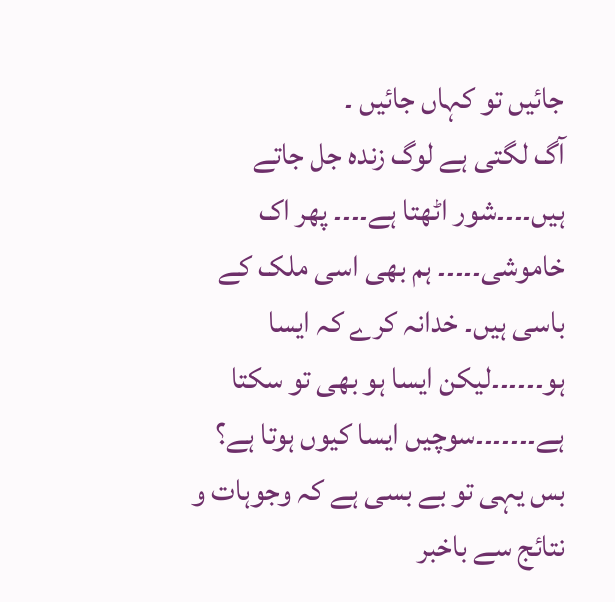جائیں تو کہاں جائیں ۔
آگ لگتی ہے لوگ زندہ جل جاتے ہیں۔۔۔۔شور اٹھتا ہے۔۔۔۔ پھر اک خاموشی۔۔۔۔۔ ہم بھی اسی ملک کے باسی ہیں۔ خدانہ کرے کہ ایسا ہو۔۔۔۔۔۔لیکن ایسا ہو بھی تو سکتا ہے۔۔۔۔۔۔۔سوچیں ایسا کیوں ہوتا ہے؟ بس یہی تو بے بسی ہے کہ وجوہات و نتائج سے باخبر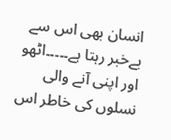انسان بھی اس سے بےخبر رہتا ہے۔۔۔۔۔اٹھو اور اپنی آنے والی نسلوں کی خاطر اس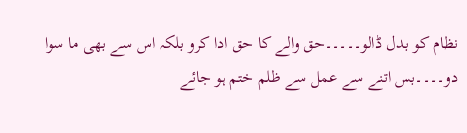نظام کو بدل ڈالو۔۔۔۔۔حق والے کا حق ادا کرو بلکہ اس سے بھی ما سوا دو۔۔۔۔بس اتنے سے عمل سے ظلم ختم ہو جائے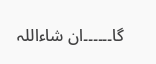گا۔۔۔۔۔۔ان شاءاللہ